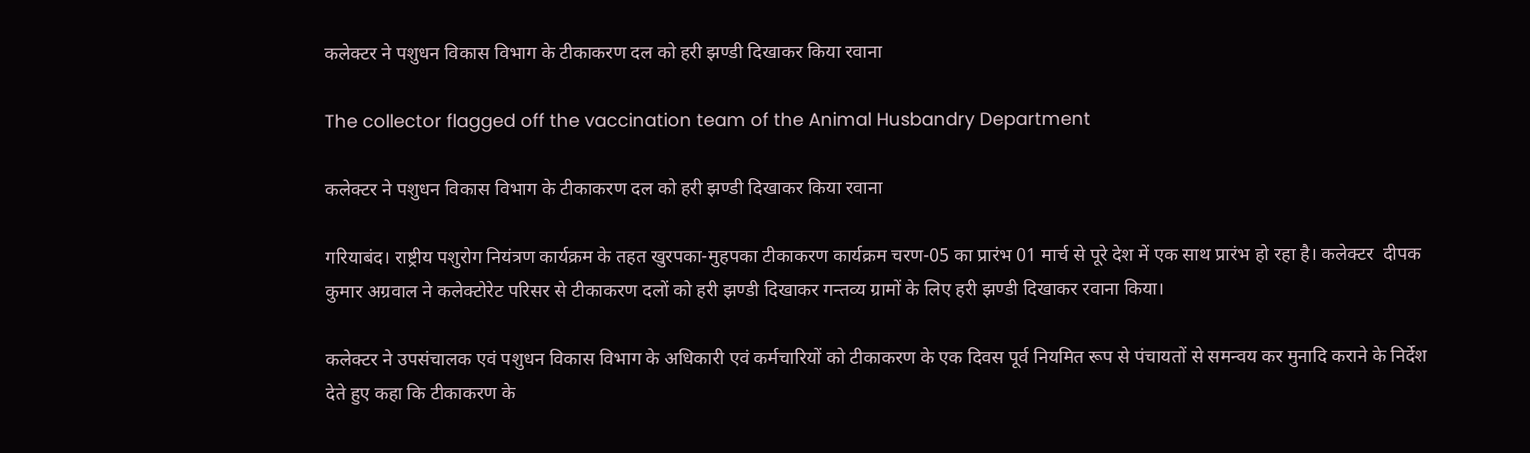कलेक्टर ने पशुधन विकास विभाग के टीकाकरण दल को हरी झण्डी दिखाकर किया रवाना

The collector flagged off the vaccination team of the Animal Husbandry Department

कलेक्टर ने पशुधन विकास विभाग के टीकाकरण दल को हरी झण्डी दिखाकर किया रवाना

गरियाबंद। राष्ट्रीय पशुरोग नियंत्रण कार्यक्रम के तहत खुरपका-मुहपका टीकाकरण कार्यक्रम चरण-05 का प्रारंभ 01 मार्च से पूरे देश में एक साथ प्रारंभ हो रहा है। कलेक्टर  दीपक कुमार अग्रवाल ने कलेक्टोरेट परिसर से टीकाकरण दलों को हरी झण्डी दिखाकर गन्तव्य ग्रामों के लिए हरी झण्डी दिखाकर रवाना किया।

कलेक्टर ने उपसंचालक एवं पशुधन विकास विभाग के अधिकारी एवं कर्मचारियों को टीकाकरण के एक दिवस पूर्व नियमित रूप से पंचायतों से समन्वय कर मुनादि कराने के निर्देश देते हुए कहा कि टीकाकरण के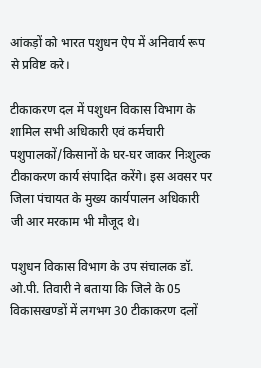आंकड़ों को भारत पशुधन ऐप में अनिवार्य रूप से प्रविष्ट करे।

टीकाकरण दल में पशुधन विकास विभाग के शामिल सभी अधिकारी एवं कर्मचारी पशुपालकों/किसानों के घर-घर जाकर निःशुल्क टीकाकरण कार्य संपादित करेंगे। इस अवसर पर जिला पंचायत के मुख्य कार्यपालन अधिकारी जी आर मरकाम भी मौजूद थे।

पशुधन विकास विभाग के उप संचालक डॉ. ओ.पी. तिवारी ने बताया कि जिले के 05 विकासखण्डों में लगभग 30 टीकाकरण दलों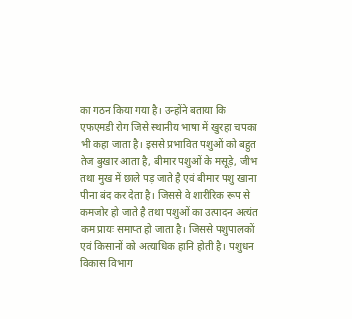का गठन किया गया है। उन्होंने बताया कि एफएमडी रोग जिसे स्थानीय भाषा में खुरहा चपका भी कहा जाता है। इससे प्रभावित पशुओं को बहुत तेज बुखार आता है, बीमार पशुओं के मसूड़े, जीभ तथा मुख में छाले पड़ जाते है एवं बीमार पशु खाना पीना बंद कर देता है। जिससे वे शारीरिक रूप से कमजोर हो जाते है तथा पशुओं का उत्पादन अत्यंत कम प्रायः समाप्त हो जाता है। जिससे पशुपालकों एवं किसानों को अत्याधिक हानि होती है। पशुधन विकास विभाग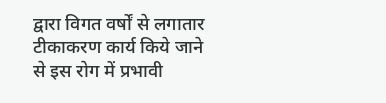द्वारा विगत वर्षों से लगातार टीकाकरण कार्य किये जाने से इस रोग में प्रभावी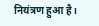नियंत्रण हुआ है।